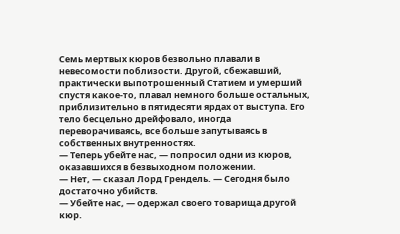Семь мертвых кюров безвольно плавали в невесомости поблизости. Другой, сбежавший, практически выпотрошенный Статием и умерший спустя какое-то, плавал немного больше остальных, приблизительно в пятидесяти ярдах от выступа. Его тело бесцельно дрейфовало, иногда переворачиваясь, все больше запутываясь в собственных внутренностях.
— Теперь убейте нас, — попросил одни из кюров, оказавшихся в безвыходном положении.
— Нет, — сказал Лорд Грендель. — Сегодня было достаточно убийств.
— Убейте нас, — одержал своего товарища другой кюр.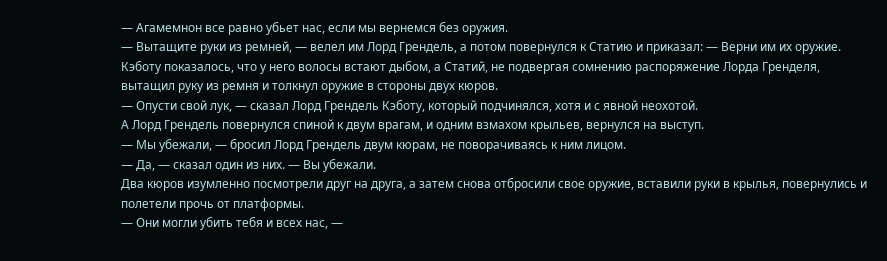— Агамемнон все равно убьет нас, если мы вернемся без оружия.
— Вытащите руки из ремней, — велел им Лорд Грендель, а потом повернулся к Статию и приказал: — Верни им их оружие.
Кэботу показалось, что у него волосы встают дыбом, а Статий, не подвергая сомнению распоряжение Лорда Гренделя, вытащил руку из ремня и толкнул оружие в стороны двух кюров.
— Опусти свой лук, — сказал Лорд Грендель Кэботу, который подчинялся, хотя и с явной неохотой.
А Лорд Грендель повернулся спиной к двум врагам, и одним взмахом крыльев, вернулся на выступ.
— Мы убежали, — бросил Лорд Грендель двум кюрам, не поворачиваясь к ним лицом.
— Да, — сказал один из них. — Вы убежали.
Два кюров изумленно посмотрели друг на друга, а затем снова отбросили свое оружие, вставили руки в крылья, повернулись и полетели прочь от платформы.
— Они могли убить тебя и всех нас, —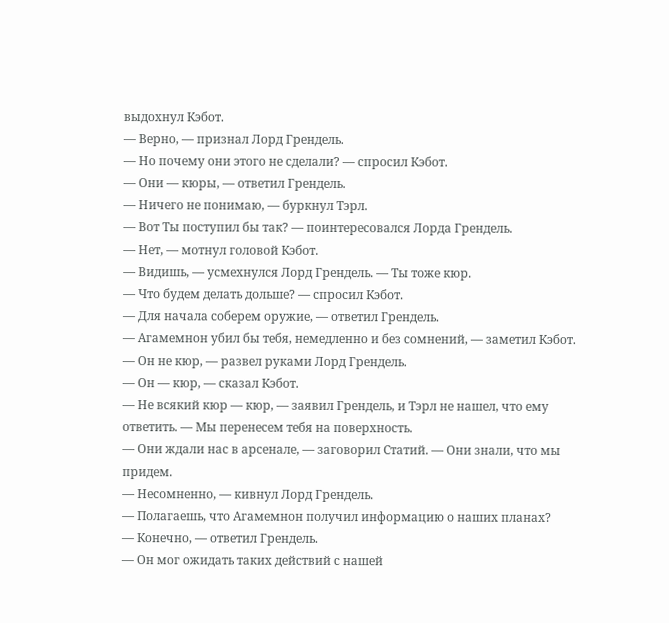выдохнул Кэбот.
— Верно, — признал Лорд Грендель.
— Но почему они этого не сделали? — спросил Кэбот.
— Они — кюры, — ответил Грендель.
— Ничего не понимаю, — буркнул Тэрл.
— Вот Ты поступил бы так? — поинтересовался Лорда Грендель.
— Нет, — мотнул головой Кэбот.
— Видишь, — усмехнулся Лорд Грендель. — Ты тоже кюр.
— Что будем делать дольше? — спросил Кэбот.
— Для начала соберем оружие, — ответил Грендель.
— Агамемнон убил бы тебя, немедленно и без сомнений, — заметил Кэбот.
— Он не кюр, — развел руками Лорд Грендель.
— Он — кюр, — сказал Кэбот.
— Не всякий кюр — кюр, — заявил Грендель, и Тэрл не нашел, что ему ответить. — Мы перенесем тебя на поверхность.
— Они ждали нас в арсенале, — заговорил Статий. — Они знали, что мы придем.
— Несомненно, — кивнул Лорд Грендель.
— Полагаешь, что Агамемнон получил информацию о наших планах?
— Конечно, — ответил Грендель.
— Он мог ожидать таких действий с нашей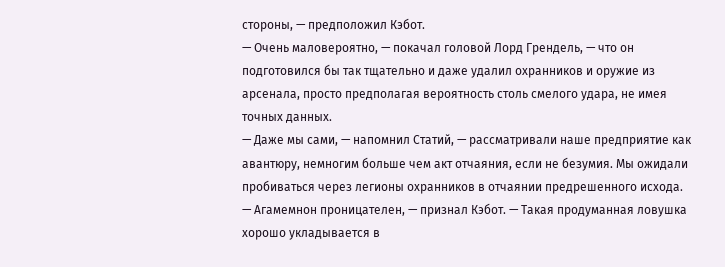стороны, — предположил Кэбот.
— Очень маловероятно, — покачал головой Лорд Грендель, — что он подготовился бы так тщательно и даже удалил охранников и оружие из арсенала, просто предполагая вероятность столь смелого удара, не имея точных данных.
— Даже мы сами, — напомнил Статий, — рассматривали наше предприятие как авантюру, немногим больше чем акт отчаяния, если не безумия. Мы ожидали пробиваться через легионы охранников в отчаянии предрешенного исхода.
— Агамемнон проницателен, — признал Кэбот. — Такая продуманная ловушка хорошо укладывается в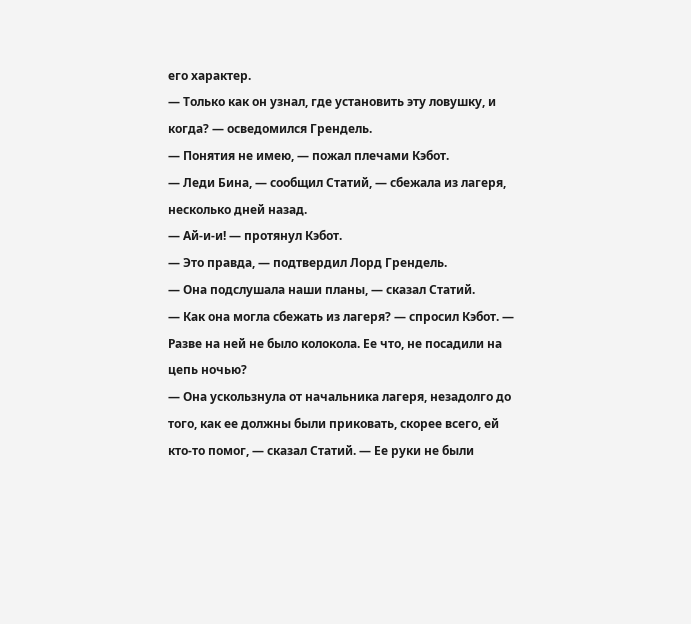его характер.
— Только как он узнал, где установить эту ловушку, и когда? — осведомился Грендель.
— Понятия не имею, — пожал плечами Кэбот.
— Леди Бина, — сообщил Статий, — сбежала из лагеря, несколько дней назад.
— Ай-и-и! — протянул Кэбот.
— Это правда, — подтвердил Лорд Грендель.
— Она подслушала наши планы, — сказал Статий.
— Как она могла сбежать из лагеря? — спросил Кэбот. — Разве на ней не было колокола. Ее что, не посадили на цепь ночью?
— Она ускользнула от начальника лагеря, незадолго до того, как ее должны были приковать, скорее всего, ей кто-то помог, — сказал Статий. — Ее руки не были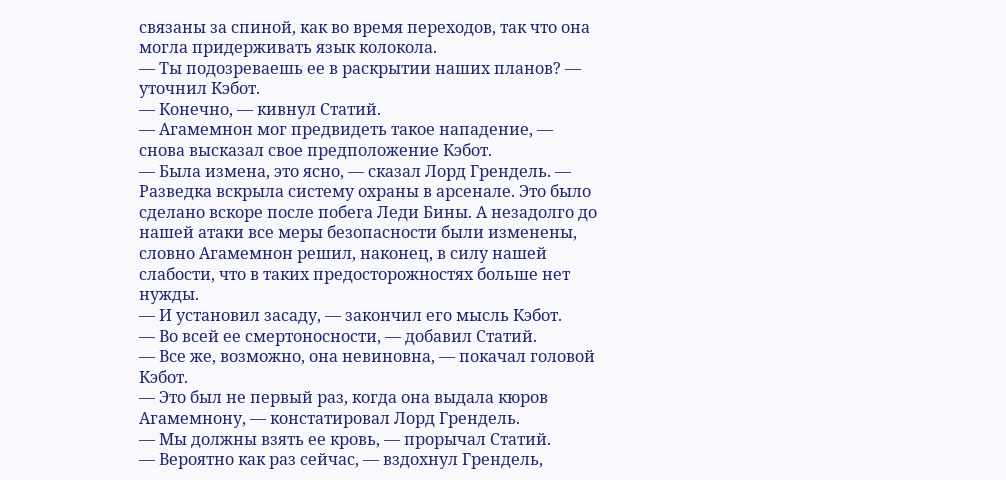связаны за спиной, как во время переходов, так что она могла придерживать язык колокола.
— Ты подозреваешь ее в раскрытии наших планов? — уточнил Кэбот.
— Конечно, — кивнул Статий.
— Агамемнон мог предвидеть такое нападение, — снова высказал свое предположение Кэбот.
— Была измена, это ясно, — сказал Лорд Грендель. — Разведка вскрыла систему охраны в арсенале. Это было сделано вскоре после побега Леди Бины. А незадолго до нашей атаки все меры безопасности были изменены, словно Агамемнон решил, наконец, в силу нашей слабости, что в таких предосторожностях больше нет нужды.
— И установил засаду, — закончил его мысль Кэбот.
— Во всей ее смертоносности, — добавил Статий.
— Все же, возможно, она невиновна, — покачал головой Кэбот.
— Это был не первый раз, когда она выдала кюров Агамемнону, — констатировал Лорд Грендель.
— Мы должны взять ее кровь, — прорычал Статий.
— Вероятно как раз сейчас, — вздохнул Грендель,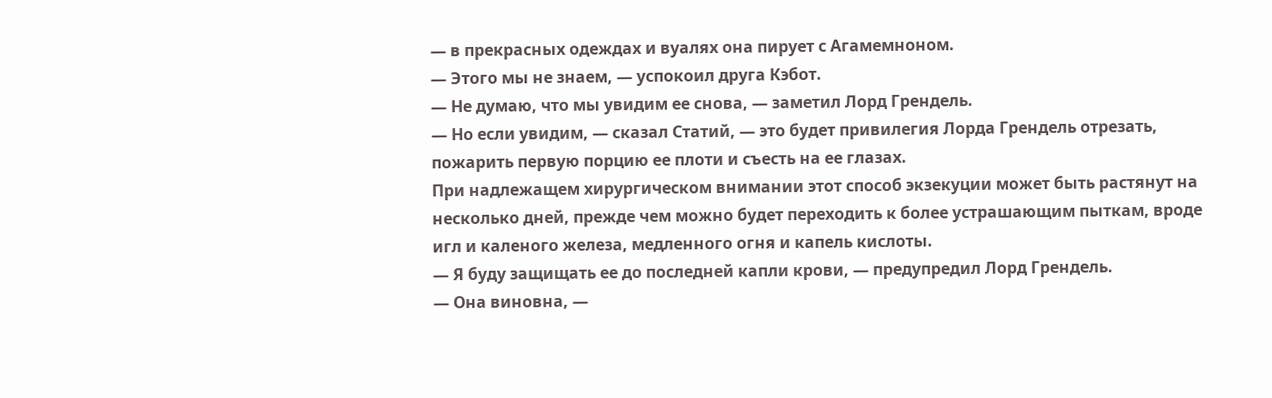— в прекрасных одеждах и вуалях она пирует с Агамемноном.
— Этого мы не знаем, — успокоил друга Кэбот.
— Не думаю, что мы увидим ее снова, — заметил Лорд Грендель.
— Но если увидим, — сказал Статий, — это будет привилегия Лорда Грендель отрезать, пожарить первую порцию ее плоти и съесть на ее глазах.
При надлежащем хирургическом внимании этот способ экзекуции может быть растянут на несколько дней, прежде чем можно будет переходить к более устрашающим пыткам, вроде игл и каленого железа, медленного огня и капель кислоты.
— Я буду защищать ее до последней капли крови, — предупредил Лорд Грендель.
— Она виновна, —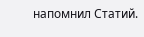напомнил Статий.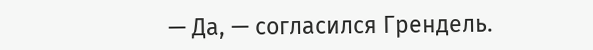— Да, — согласился Грендель.